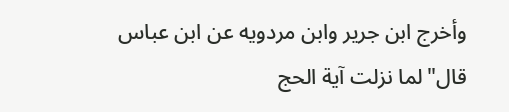وأخرج ابن جرير وابن مردويه عن ابن عباس قال"لما نزلت آية الحج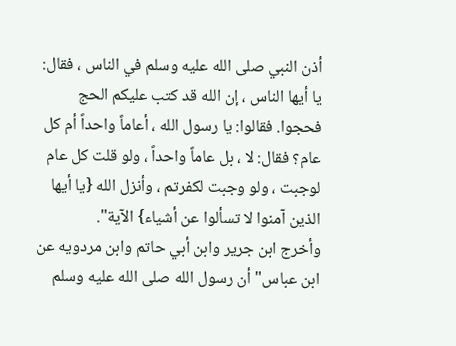أذن النبي صلى الله عليه وسلم في الناس ، فقال: يا أيها الناس ، إن الله قد كتب عليكم الحج فحجوا. فقالوا: يا رسول الله ، أعاماً واحداً أم كل عام؟ فقال: لا ، بل عاماً واحداً ، ولو قلت كل عام لوجبت ، ولو وجبت لكفرتم ، وأنزل الله {يا أيها الذين آمنوا لا تسألوا عن أشياء} الآية".
وأخرج ابن جرير وابن أبي حاتم وابن مردويه عن ابن عباس"أن رسول الله صلى الله عليه وسلم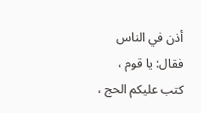أذن في الناس فقال: يا قوم ، كتب عليكم الحج ،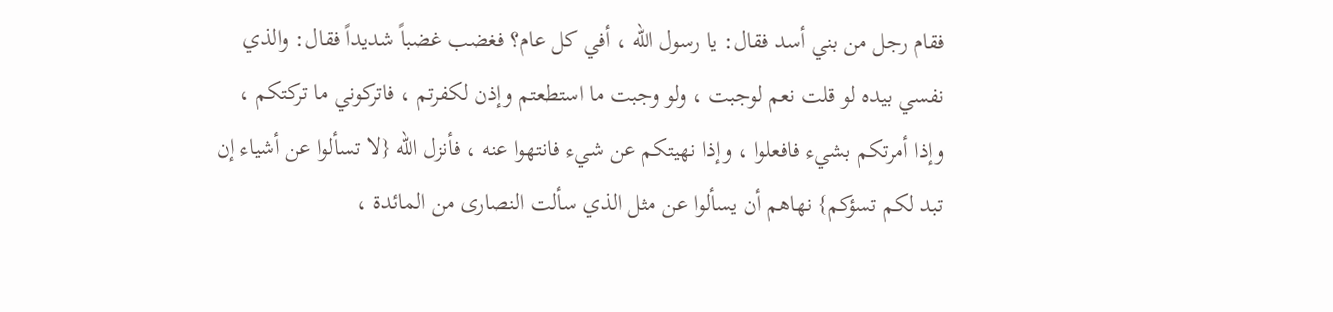فقام رجل من بني أسد فقال: يا رسول الله ، أفي كل عام؟ فغضب غضباً شديداً فقال: والذي نفسي بيده لو قلت نعم لوجبت ، ولو وجبت ما استطعتم وإذن لكفرتم ، فاتركوني ما تركتكم ، وإذا أمرتكم بشيء فافعلوا ، وإذا نهيتكم عن شيء فانتهوا عنه ، فأنزل الله {لا تسألوا عن أشياء إن تبد لكم تسؤكم} نهاهم أن يسألوا عن مثل الذي سألت النصارى من المائدة ،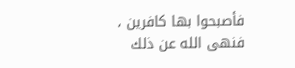فأصبحوا بها كافرين ، فنهى الله عن ذلك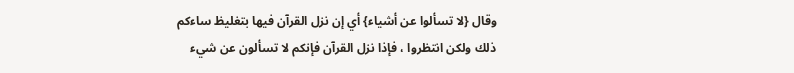وقال {لا تسألوا عن أشياء} أي إن نزل القرآن فيها بتغليظ ساءكم ذلك ولكن انتظروا ، فإذا نزل القرآن فإنكم لا تسألون عن شيء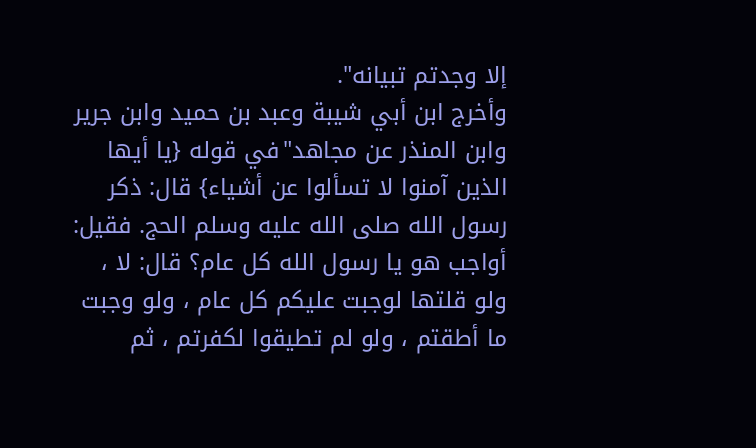إلا وجدتم تبيانه".
وأخرج ابن أبي شيبة وعبد بن حميد وابن جرير وابن المنذر عن مجاهد"في قوله {يا أيها الذين آمنوا لا تسألوا عن أشياء} قال: ذكر رسول الله صلى الله عليه وسلم الحج. فقيل: أواجب هو يا رسول الله كل عام؟ قال: لا ، ولو قلتها لوجبت عليكم كل عام ، ولو وجبت ما أطقتم ، ولو لم تطيقوا لكفرتم ، ثم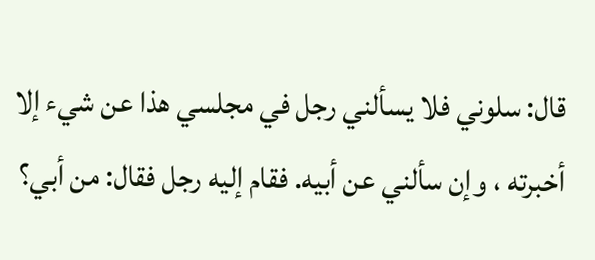قال: سلوني فلا يسألني رجل في مجلسي هذا عن شيء إلا أخبرته ، وإن سألني عن أبيه. فقام إليه رجل فقال: من أبي؟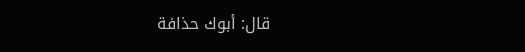قال: أبوك حذافة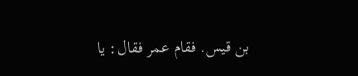بن قيس. فقام عمر فقال: يا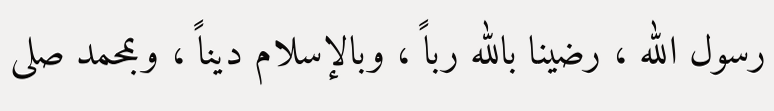رسول الله ، رضينا بالله رباً ، وبالإسلام ديناً ، وبمحمد صلى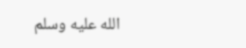الله عليه وسلم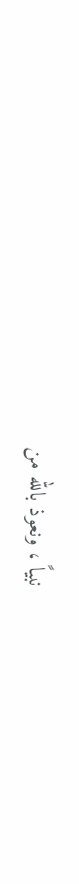نبياً ، ونعوذ بالله من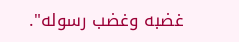غضبه وغضب رسوله".